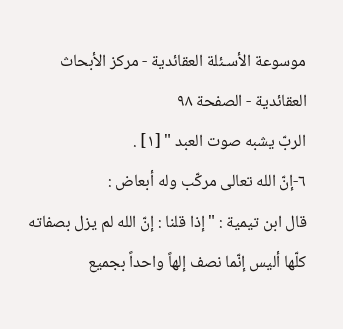موسوعة الأسـئلة العقائدية - مركز الأبحاث العقائدية - الصفحة ٩٨
الربّ يشبه صوت العبد " [١] .
٦-إنّ الله تعالى مركّب وله أبعاض :
قال ابن تيمية : " إذا قلنا : إنّ الله لم يزل بصفاته كلّها أليس إنّما نصف إلهاً واحداً بجميع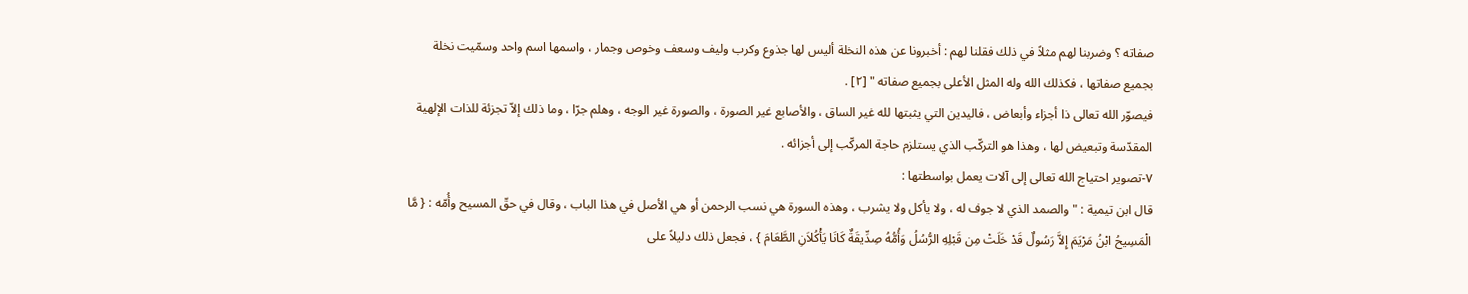صفاته ؟ وضربنا لهم مثلاً في ذلك فقلنا لهم : أخبرونا عن هذه النخلة أليس لها جذوع وكرب وليف وسعف وخوص وجمار ، واسمها اسم واحد وسمّيت نخلة بجميع صفاتها ، فكذلك الله وله المثل الأعلى بجميع صفاته " [٢] .
فيصوّر الله تعالى ذا أجزاء وأبعاض ، فاليدين التي يثبتها لله غير الساق ، والأصابع غير الصورة ، والصورة غير الوجه ، وهلم جرّا ، وما ذلك إلاّ تجزئة للذات الإلهية المقدّسة وتبعيض لها ، وهذا هو التركّب الذي يستلزم حاجة المركّب إلى أجزائه .
٧-تصوير احتياج الله تعالى إلى آلات يعمل بواسطتها :
قال ابن تيمية : " والصمد الذي لا جوف له ، ولا يأكل ولا يشرب ، وهذه السورة هي نسب الرحمن أو هي الأصل في هذا الباب ، وقال في حقّ المسيح وأُمّه : { مَّا الْمَسِيحُ ابْنُ مَرْيَمَ إِلاَّ رَسُولٌ قَدْ خَلَتْ مِن قَبْلِهِ الرُّسُلُ وَأُمُّهُ صِدِّيقَةٌ كَانَا يَأْكُلاَنِ الطَّعَامَ } ، فجعل ذلك دليلاً على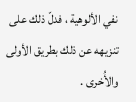نفي الألوهية ، فدلّ ذلك على تنزيهه عن ذلك بطريق الأولى والأُخرى .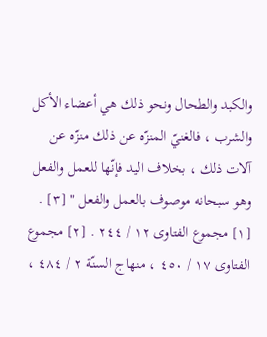والكبد والطحال ونحو ذلك هي أعضاء الأكل والشرب ، فالغنيّ المنزّه عن ذلك منزّه عن آلات ذلك ، بخلاف اليد فإنّها للعمل والفعل وهو سبحانه موصوف بالعمل والفعل " [٣] .
[١] مجموع الفتاوى ١٢ / ٢٤٤ . [٢] مجموع الفتاوى ١٧ / ٤٥٠ ، منهاج السنّة ٢ / ٤٨٤ ،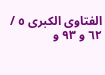الفتاوى الكبرى ٥ / ٦٢ و ٩٣ و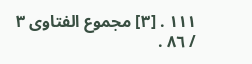١١١ . [٣] مجموع الفتاوى ٣ / ٨٦ .